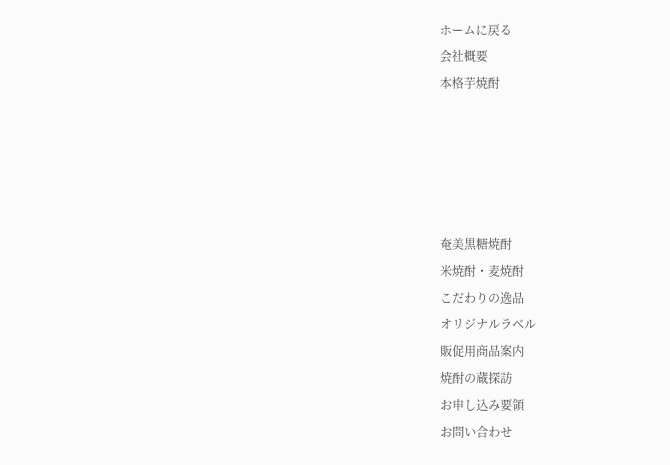ホームに戻る
会社概要
本格芋焼酎





奄美黒糖焼酎
米焼酎・麦焼酎
こだわりの逸品
オリジナルラベル
販促用商品案内
焼酎の蔵探訪
お申し込み要領
お問い合わせ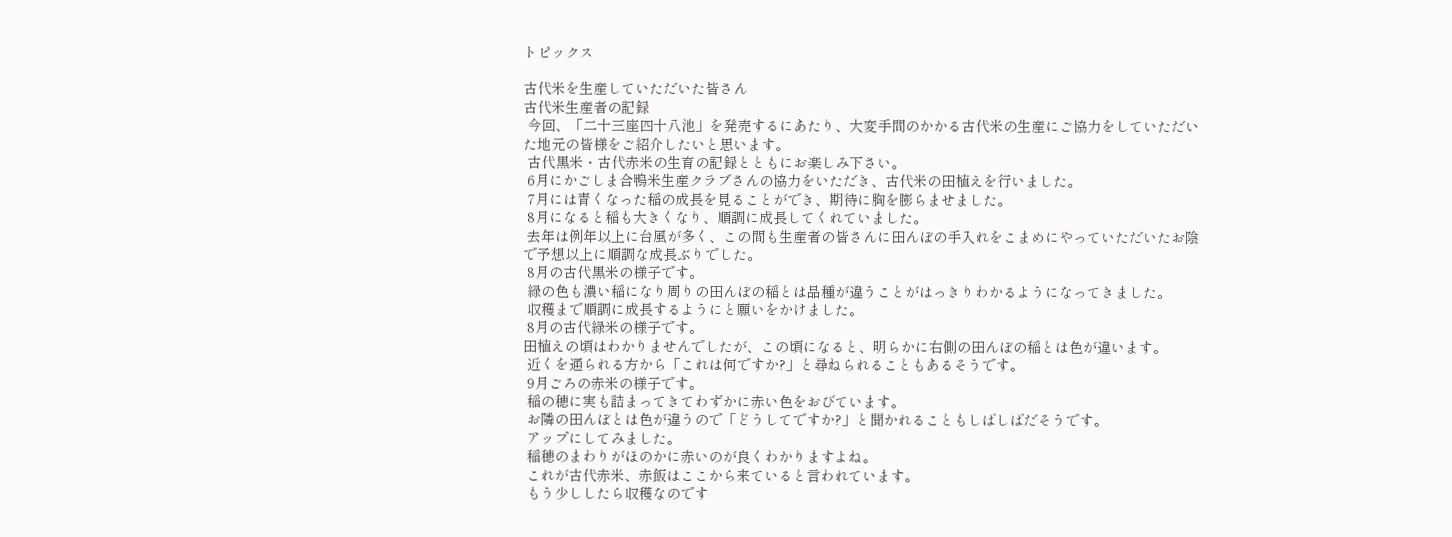トピックス

古代米を生産していただいた皆さん
古代米生産者の記録
 今回、「二十三座四十八池」を発売するにあたり、大変手間のかかる古代米の生産にご協力をしていただいた地元の皆様をご紹介したいと思います。
 古代黒米・古代赤米の生育の記録とともにお楽しみ下さい。
 6月にかごしま合鴨米生産クラブさんの協力をいただき、古代米の田植えを行いました。
 7月には青くなった稲の成長を見ることができ、期待に胸を膨らませました。
 8月になると稲も大きくなり、順調に成長してくれていました。
 去年は例年以上に台風が多く、この間も生産者の皆さんに田んぼの手入れをこまめにやっていただいたお陰で予想以上に順調な成長ぶりでした。
 8月の古代黒米の様子です。
 緑の色も濃い稲になり周りの田んぼの稲とは品種が違うことがはっきりわかるようになってきました。
 収穫まで順調に成長するようにと願いをかけました。
 8月の古代緑米の様子です。
田植えの頃はわかりませんでしたが、この頃になると、明らかに右側の田んぼの稲とは色が違います。
 近くを通られる方から「これは何ですか?」と尋ねられることもあるそうです。
 9月ごろの赤米の様子です。
 稲の穂に実も詰まってきてわずかに赤い色をおびています。
 お隣の田んぼとは色が違うので「どうしてですか?」と聞かれることもしばしばだそうです。
 アップにしてみました。
 稲穂のまわりがほのかに赤いのが良くわかりますよね。
 これが古代赤米、赤飯はここから来ていると言われています。
 もう少ししたら収穫なのです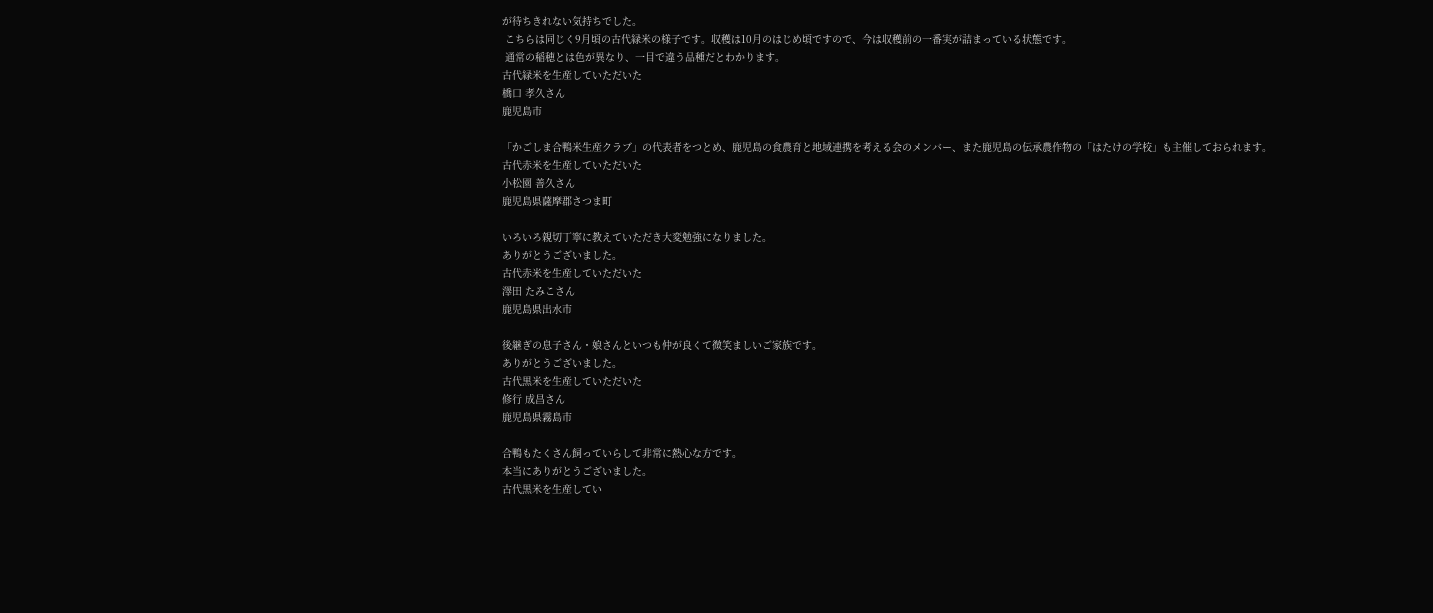が待ちきれない気持ちでした。
 こちらは同じく9月頃の古代緑米の様子です。収穫は10月のはじめ頃ですので、今は収穫前の一番実が詰まっている状態です。
 通常の稲穂とは色が異なり、一目で違う品種だとわかります。
古代緑米を生産していただいた
橋口 孝久さん
鹿児島市

「かごしま合鴨米生産クラブ」の代表者をつとめ、鹿児島の食農育と地域連携を考える会のメンバー、また鹿児島の伝承農作物の「はたけの学校」も主催しておられます。
古代赤米を生産していただいた
小松園 善久さん
鹿児島県薩摩郡さつま町

いろいろ親切丁寧に教えていただき大変勉強になりました。
ありがとうございました。
古代赤米を生産していただいた
澤田 たみこさん
鹿児島県出水市

後継ぎの息子さん・娘さんといつも仲が良くて微笑ましいご家族です。
ありがとうございました。
古代黒米を生産していただいた
修行 成昌さん
鹿児島県霧島市

合鴨もたくさん飼っていらして非常に熱心な方です。
本当にありがとうございました。
古代黒米を生産してい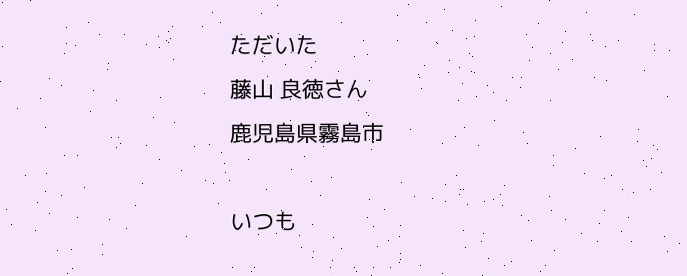ただいた
藤山 良徳さん
鹿児島県霧島市

いつも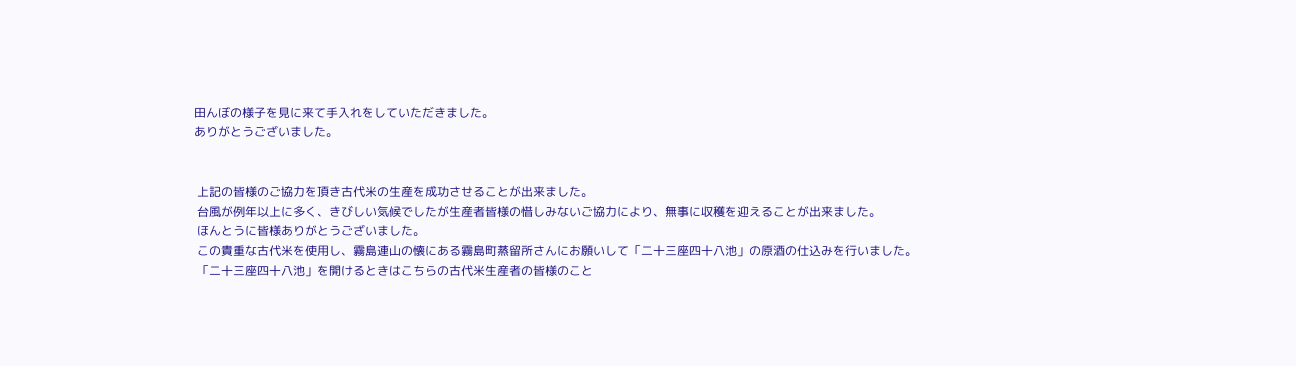田んぼの様子を見に来て手入れをしていただきました。
ありがとうございました。


 上記の皆様のご協力を頂き古代米の生産を成功させることが出来ました。
 台風が例年以上に多く、きびしい気候でしたが生産者皆様の惜しみないご協力により、無事に収穫を迎えることが出来ました。
 ほんとうに皆様ありがとうございました。
 この貴重な古代米を使用し、霧島連山の懐にある霧島町蒸留所さんにお願いして「二十三座四十八池」の原酒の仕込みを行いました。
 「二十三座四十八池」を開けるときはこちらの古代米生産者の皆様のこと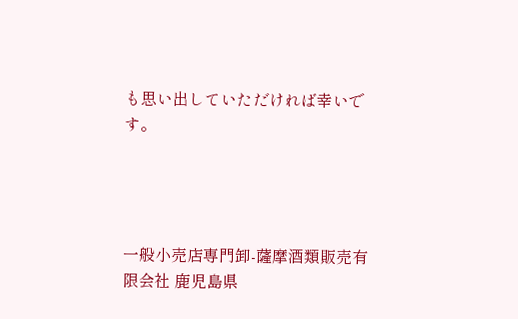も思い出していただければ幸いです。




一般小売店専門卸-薩摩酒類販売有限会社 鹿児島県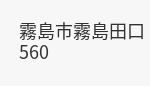霧島市霧島田口560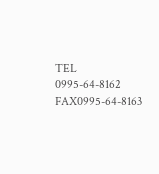TEL 0995-64-8162 FAX0995-64-8163